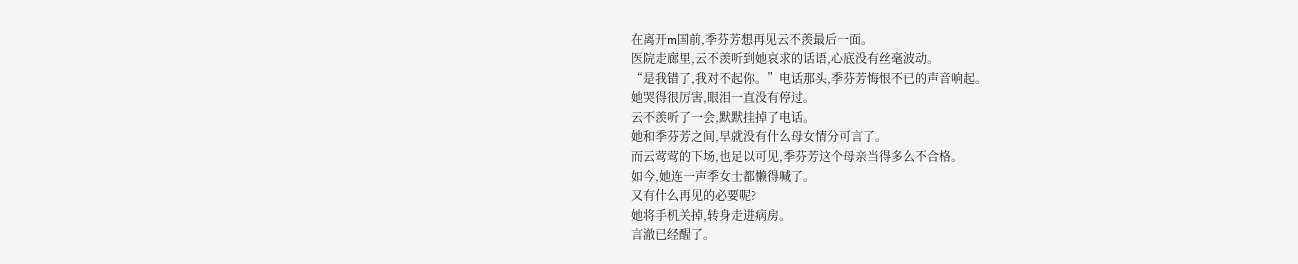在离开m国前,季芬芳想再见云不羡最后一面。
医院走廊里,云不羡听到她哀求的话语,心底没有丝毫波动。
“是我错了,我对不起你。”电话那头,季芬芳悔恨不已的声音响起。
她哭得很厉害,眼泪一直没有停过。
云不羡听了一会,默默挂掉了电话。
她和季芬芳之间,早就没有什么母女情分可言了。
而云莺莺的下场,也足以可见,季芬芳这个母亲当得多么不合格。
如今,她连一声季女士都懒得喊了。
又有什么再见的必要呢?
她将手机关掉,转身走进病房。
言澈已经醒了。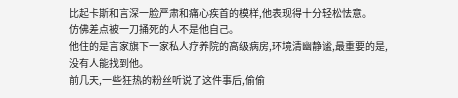比起卡斯和言深一脸严肃和痛心疾首的模样,他表现得十分轻松怯意。
仿佛差点被一刀捅死的人不是他自己。
他住的是言家旗下一家私人疗养院的高级病房,环境清幽静谧,最重要的是,没有人能找到他。
前几天,一些狂热的粉丝听说了这件事后,偷偷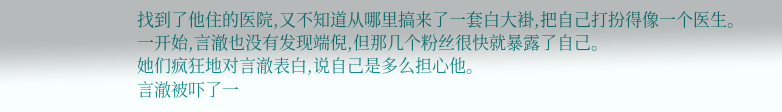找到了他住的医院,又不知道从哪里搞来了一套白大褂,把自己打扮得像一个医生。
一开始,言澈也没有发现端倪,但那几个粉丝很快就暴露了自己。
她们疯狂地对言澈表白,说自己是多么担心他。
言澈被吓了一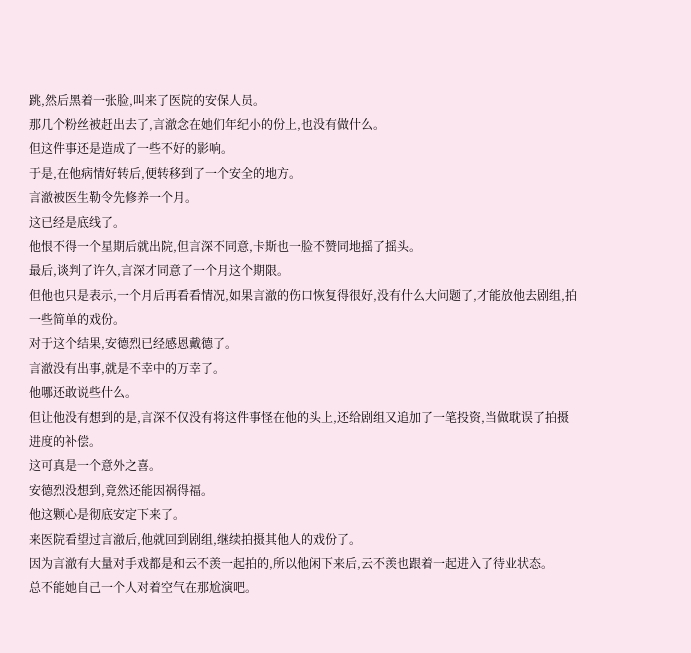跳,然后黑着一张脸,叫来了医院的安保人员。
那几个粉丝被赶出去了,言澈念在她们年纪小的份上,也没有做什么。
但这件事还是造成了一些不好的影响。
于是,在他病情好转后,便转移到了一个安全的地方。
言澈被医生勒令先修养一个月。
这已经是底线了。
他恨不得一个星期后就出院,但言深不同意,卡斯也一脸不赞同地摇了摇头。
最后,谈判了许久,言深才同意了一个月这个期限。
但他也只是表示,一个月后再看看情况,如果言澈的伤口恢复得很好,没有什么大问题了,才能放他去剧组,拍一些简单的戏份。
对于这个结果,安德烈已经感恩戴德了。
言澈没有出事,就是不幸中的万幸了。
他哪还敢说些什么。
但让他没有想到的是,言深不仅没有将这件事怪在他的头上,还给剧组又追加了一笔投资,当做耽误了拍摄进度的补偿。
这可真是一个意外之喜。
安德烈没想到,竟然还能因祸得福。
他这颗心是彻底安定下来了。
来医院看望过言澈后,他就回到剧组,继续拍摄其他人的戏份了。
因为言澈有大量对手戏都是和云不羡一起拍的,所以他闲下来后,云不羡也跟着一起进入了待业状态。
总不能她自己一个人对着空气在那尬演吧。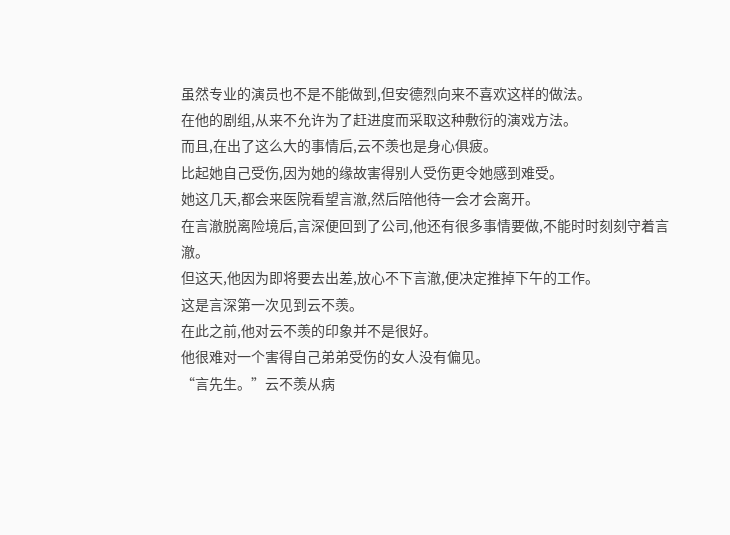虽然专业的演员也不是不能做到,但安德烈向来不喜欢这样的做法。
在他的剧组,从来不允许为了赶进度而采取这种敷衍的演戏方法。
而且,在出了这么大的事情后,云不羡也是身心俱疲。
比起她自己受伤,因为她的缘故害得别人受伤更令她感到难受。
她这几天,都会来医院看望言澈,然后陪他待一会才会离开。
在言澈脱离险境后,言深便回到了公司,他还有很多事情要做,不能时时刻刻守着言澈。
但这天,他因为即将要去出差,放心不下言澈,便决定推掉下午的工作。
这是言深第一次见到云不羡。
在此之前,他对云不羡的印象并不是很好。
他很难对一个害得自己弟弟受伤的女人没有偏见。
“言先生。”云不羡从病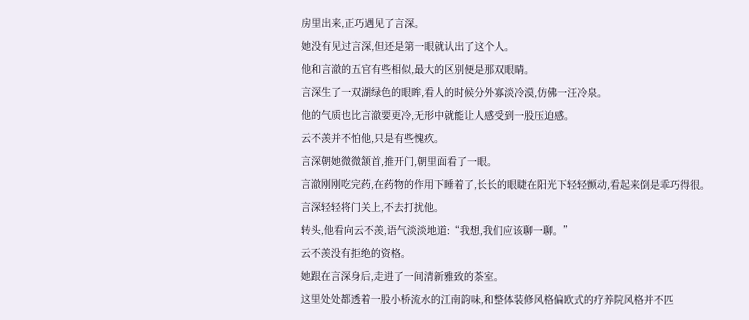房里出来,正巧遇见了言深。
她没有见过言深,但还是第一眼就认出了这个人。
他和言澈的五官有些相似,最大的区别便是那双眼睛。
言深生了一双湖绿色的眼眸,看人的时候分外寡淡冷漠,仿佛一汪冷泉。
他的气质也比言澈要更冷,无形中就能让人感受到一股压迫感。
云不羡并不怕他,只是有些愧疚。
言深朝她微微颔首,推开门,朝里面看了一眼。
言澈刚刚吃完药,在药物的作用下睡着了,长长的眼睫在阳光下轻轻颤动,看起来倒是乖巧得很。
言深轻轻将门关上,不去打扰他。
转头,他看向云不羡,语气淡淡地道:“我想,我们应该聊一聊。”
云不羡没有拒绝的资格。
她跟在言深身后,走进了一间清新雅致的茶室。
这里处处都透着一股小桥流水的江南韵味,和整体装修风格偏欧式的疗养院风格并不匹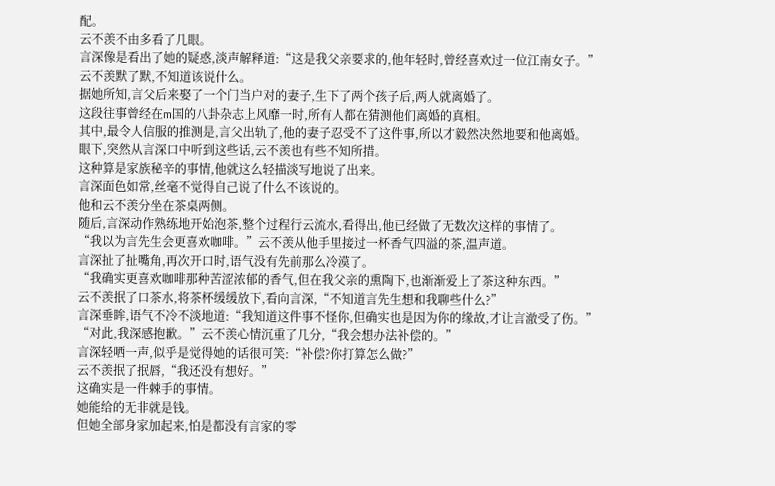配。
云不羡不由多看了几眼。
言深像是看出了她的疑惑,淡声解释道:“这是我父亲要求的,他年轻时,曾经喜欢过一位江南女子。”
云不羡默了默,不知道该说什么。
据她所知,言父后来娶了一个门当户对的妻子,生下了两个孩子后,两人就离婚了。
这段往事曾经在m国的八卦杂志上风靡一时,所有人都在猜测他们离婚的真相。
其中,最令人信服的推测是,言父出轨了,他的妻子忍受不了这件事,所以才毅然决然地要和他离婚。
眼下,突然从言深口中听到这些话,云不羡也有些不知所措。
这种算是家族秘辛的事情,他就这么轻描淡写地说了出来。
言深面色如常,丝毫不觉得自己说了什么不该说的。
他和云不羡分坐在茶桌两侧。
随后,言深动作熟练地开始泡茶,整个过程行云流水,看得出,他已经做了无数次这样的事情了。
“我以为言先生会更喜欢咖啡。”云不羡从他手里接过一杯香气四溢的茶,温声道。
言深扯了扯嘴角,再次开口时,语气没有先前那么冷漠了。
“我确实更喜欢咖啡那种苦涩浓郁的香气,但在我父亲的熏陶下,也渐渐爱上了茶这种东西。”
云不羡抿了口茶水,将茶杯缓缓放下,看向言深,“不知道言先生想和我聊些什么?”
言深垂眸,语气不冷不淡地道:“我知道这件事不怪你,但确实也是因为你的缘故,才让言澈受了伤。”
“对此,我深感抱歉。”云不羡心情沉重了几分,“我会想办法补偿的。”
言深轻哂一声,似乎是觉得她的话很可笑:“补偿?你打算怎么做?”
云不羡抿了抿唇,“我还没有想好。”
这确实是一件棘手的事情。
她能给的无非就是钱。
但她全部身家加起来,怕是都没有言家的零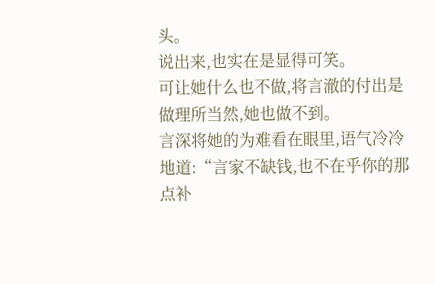头。
说出来,也实在是显得可笑。
可让她什么也不做,将言澈的付出是做理所当然,她也做不到。
言深将她的为难看在眼里,语气冷冷地道:“言家不缺钱,也不在乎你的那点补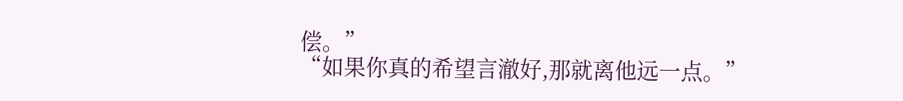偿。”
“如果你真的希望言澈好,那就离他远一点。”